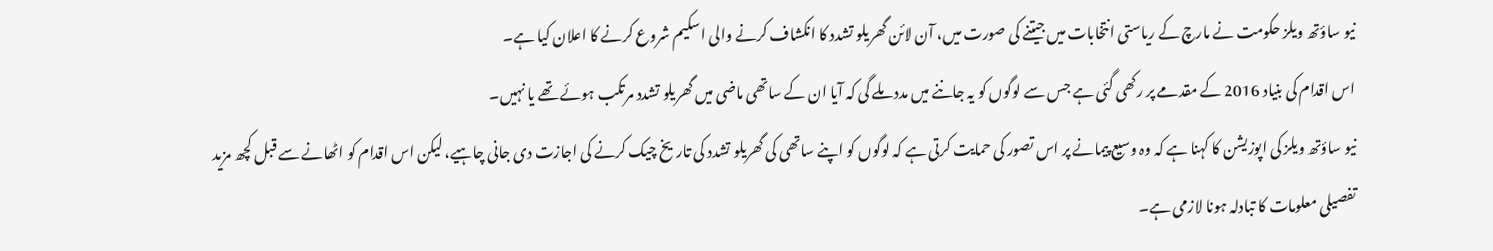نیو ساؤتھ ویلز حکومت نے مارچ کے ریاستی انتخابات میں جیتنے کی صورت میں، آن لائن گھریلو تشدد کا انکشاف کرنے والی اسکیم شروع کرنے کا اعلان کیا ہے۔
اس اقدام کی بنیاد 2016 کے مقدمے پر رکھی گئی ہے جس سے لوگوں کو یہ جاننے میں مدد ملے گی کہ آیا ان کے ساتھی ماضی میں گھریلو تشدد مرتکب ہوئے تھے یا نہیں۔
نیو ساؤتھ ویلز کی اپوزیشن کا کہنا ہے کہ وہ وسیع پیمانے پر اس تصور کی حمایت کرتی ہے کہ لوگوں کو اپنے ساتھی کی گھریلو تشدد کی تاریخ چیک کرنے کی اجازت دی جانی چاہیے، لیکن اس اقدام کو اٹھانے سے قبل کچھ مزید تفصیلی معلومات کا تبادلہ ہونا لازمی ہے۔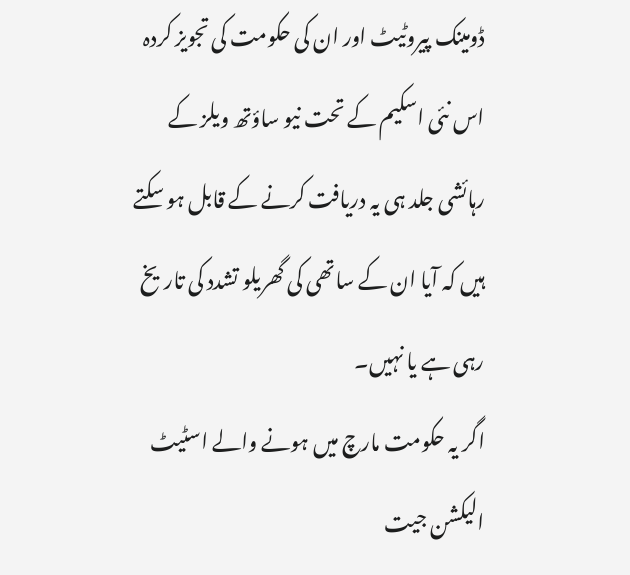ڈومینک پیروٹیٹ اور ان کی حکومت کی تجویز کردہ اس نئی اسکیم کے تحت نیو ساؤتھ ویلز کے رہائشی جلد ہی یہ دریافت کرنے کے قابل ہو سکتے ہیں کہ آیا ان کے ساتھی کی گھریلو تشدد کی تاریخ رہی ہے یا نہیں۔
اگر یہ حکومت مارچ میں ہونے والے اسٹیٹ الیکشن جیت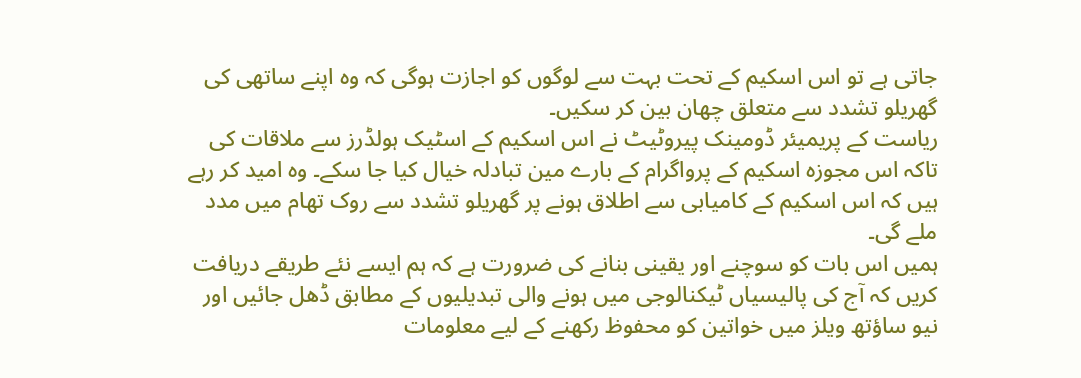جاتی ہے تو اس اسکیم کے تحت بہت سے لوگوں کو اجازت ہوگی کہ وہ اپنے ساتھی کی گھریلو تشدد سے متعلق چھان بین کر سکیں۔
ریاست کے پریمیئر ڈومینک پیروٹیٹ نے اس اسکیم کے اسٹیک ہولڈرز سے ملاقات کی تاکہ اس مجوزہ اسکیم کے پرواگرام کے بارے مین تبادلہ خیال کیا جا سکے۔ وہ امید کر رہے ہیں کہ اس اسکیم کے کامیابی سے اطلاق ہونے پر گھریلو تشدد سے روک تھام میں مدد ملے گی۔
ہمیں اس بات کو سوچنے اور یقینی بنانے کی ضرورت ہے کہ ہم ایسے نئے طریقے دریافت کریں کہ آج کی پالیسیاں ٹیکنالوجی میں ہونے والی تبدیلیوں کے مطابق ڈھل جائیں اور نیو ساؤتھ ویلز میں خواتین کو محفوظ رکھنے کے لیے معلومات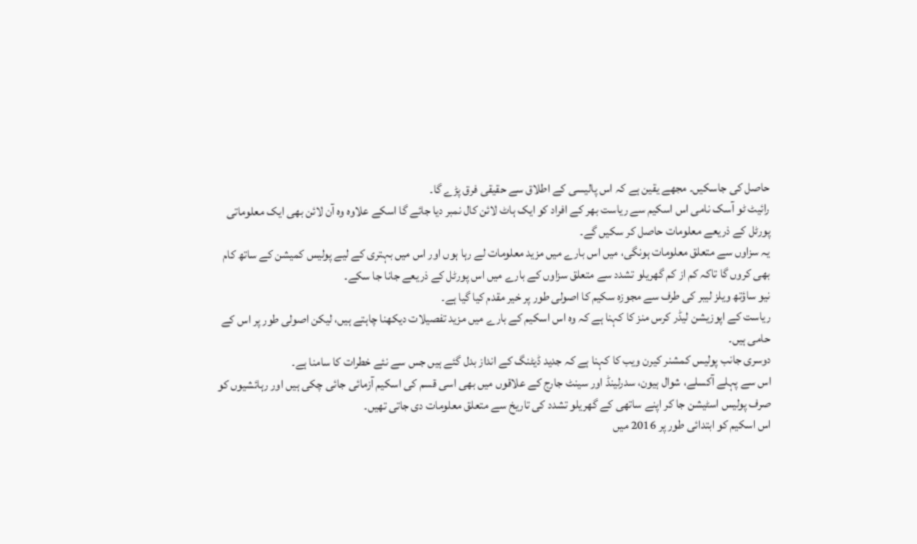حاصل کی جاسکیں۔ مجھے یقین ہے کہ اس پالیسی کے اطلاق سے حقیقی فرق پڑے گا۔
رائیٹ ٹو آسک نامی اس اسکیم سے ریاست بھر کے افراد کو ایک ہاٹ لائن کال نمبر دیا جائے گا اسکے علاوہ وہ آن لائن بھی ایک معلوماتی پورٹل کے ذریعے معلومات حاصل کر سکیں گے۔
یہ سزاوں سے متعلق معلومات ہونگی، میں اس بارے میں مزید معلومات لے رہا ہوں اور اس میں بہتری کے لیے پولیس کمیشن کے ساتھ کام بھی کروں گا تاکہ کم از کم گھریلو تشدد سے متعلق سزاوں کے بارے میں اس پورٹل کے ذریعے جانا جا سکے۔
نیو ساؤتھ ویلز لیبر کی طرف سے مجوزہ سکیم کا اصولی طور پر خیر مقدم کیا گیا ہے۔
ریاست کے اپوزیشن لیڈر کرس منز کا کہنا ہے کہ وہ اس اسکیم کے بارے میں مزید تفصیلات دیکھنا چاہتے ہیں، لیکن اصولی طور پر اس کے حامی ہیں۔
دوسری جانب پولیس کمشنر کیرن ویب کا کہنا ہے کہ جدید ڈیٹنگ کے انداز بدل گئے ہیں جس سے نئے خطرات کا سامنا ہے۔
اس سے پہلے آکسلے، شوال ہیون، سدرلینڈ اور سینٹ جارج کے علاقوں میں بھی اسی قسم کی اسکیم آزمائی جائی چکی ہیں اور رہائشیوں کو صرف پولیس اسٹیشن جا کر اپنے ساتھی کے گھریلو تشدد کی تاریخ سے متعلق معلومات دی جاتی تھیں۔
اس اسکیم کو ابتدائی طور پر 2016 میں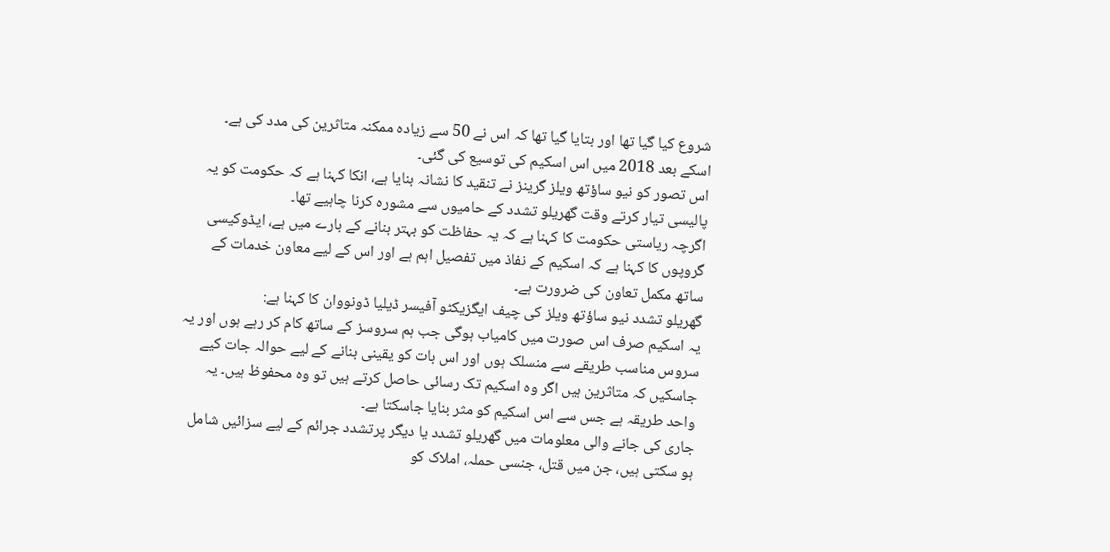شروع کیا گیا تھا اور بتایا گیا تھا کہ اس نے 50 سے زیادہ ممکنہ متاثرین کی مدد کی ہے۔ اسکے بعد 2018 میں اس اسکیم کی توسیع کی گئی۔
اس تصور کو نیو ساؤتھ ویلز گرینز نے تنقید کا نشانہ بنایا ہے، انکا کہنا ہے کہ حکومت کو یہ پالیسی تیار کرتے وقت گھریلو تشدد کے حامیوں سے مشورہ کرنا چاہیے تھا۔
اگرچہ ریاستی حکومت کا کہنا ہے کہ یہ حفاظت کو بہتر بنانے کے بارے میں ہے، ایڈوکیسی گروپوں کا کہنا ہے کہ اسکیم کے نفاذ میں تفصیل اہم ہے اور اس کے لیے معاون خدمات کے ساتھ مکمل تعاون کی ضرورت ہے۔
گھریلو تشدد نیو ساؤتھ ویلز کی چیف ایگزیکٹو آفیسر ڈیلیا ڈونووان کا کہنا ہے:
یہ اسکیم صرف اس صورت میں کامیاب ہوگی جب ہم سروسز کے ساتھ کام کر رہے ہوں اور یہ سروس مناسب طریقے سے منسلک ہوں اور اس بات کو یقینی بنانے کے لیے حوالہ جات کیے جاسکیں کہ متاثرین ہیں اگر وہ اسکیم تک رسائی حاصل کرتے ہیں تو وہ محفوظ ہیں۔ یہ واحد طریقہ ہے جس سے اس اسکیم کو مثر بنایا جاسکتا ہے۔
جاری کی جانے والی معلومات میں گھریلو تشدد یا دیگر پرتشدد جرائم کے لیے سزائیں شامل ہو سکتی ہیں، جن میں قتل، جنسی حملہ، املاک کو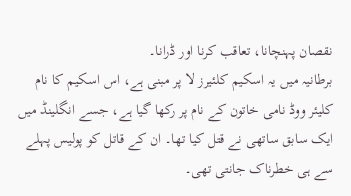نقصان پہنچانا، تعاقب کرنا اور ڈرانا۔
برطانیہ میں یہ اسکیم کلئیرز لا پر مبنی ہے، اس اسکیم کا نام کلیئر ووڈ نامی خاتون کے نام پر رکھا گیا ہے، جسے انگلینڈ میں ایک سابق ساتھی نے قتل کیا تھا۔ ان کے قاتل کو پولیس پہلے سے ہی خطرناک جانتی تھی۔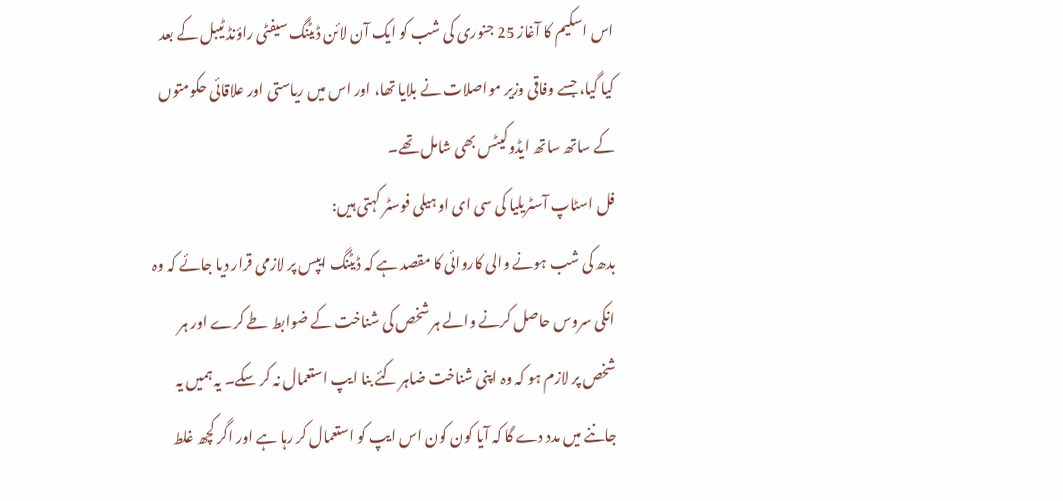اس اسکیم کا آغاز 25 جنوری کی شب کو ایک آن لائن ڈیٹنگ سیفٹی راؤنڈ ٹیبل کے بعد کیا گیا، جسے وفاقی وزیر مواصلات نے بلایا تھا، اور اس میں ریاستی اور علاقائی حکومتوں کے ساتھ ساتھ ایڈوکیٹس بھی شامل تھے۔
فل اسٹاپ آسٹریلیا کی سی ای او ہیلی فوسٹر کہتی ہیں:
بدھ کی شب ہونے والی کاروائی کا مقصد ہے کہ ڈیٹنگ ایپس پر لازمی قرار دیا جائے کہ وہ انکی سروس حاصل کرنے والے ہر شخص کی شناخت کے ضوابط طے کرے اور ہر شخص پر لازم ہو کہ وہ اپنی شناخت ضاہر کئے بنا ایپ استعمال نہ کر سکے۔ یہ ہمیں یہ جاننے میں مدد دے گا کہ آیا کون کون اس ایپ کو استعمال کر رہا ہے اور اگر کچھ غلط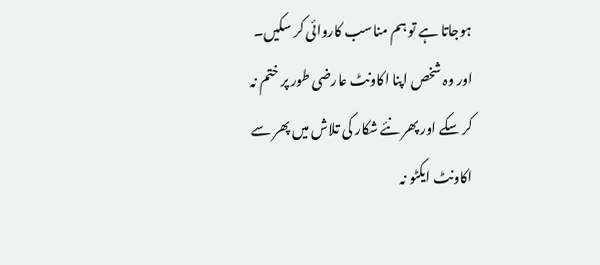ہوجاتا ہے تو ہم مناسب کاروائی کر سکیں۔ اور وہ شخص اپنا اکاونٹ عارضی طور پر ختم نہ کر سکے اور پھر نئے شکار کی تلاش میں پھر سے اکاونٹ ایکٹو نہ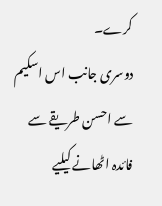کرے۔
دوسری جانب اس اسکیم سے احسن طریقے سے فائدہ اٹھانے کیلیے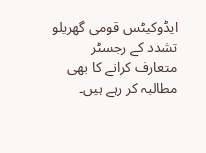ایڈوکیٹس قومی گھریلو تشدد کے رجسٹر متعارف کرانے کا بھی مطالبہ کر رہے ہیں۔